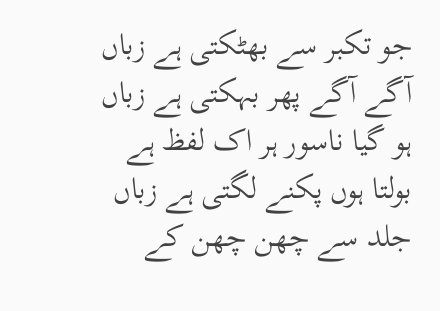جو تکبر سے بھٹکتی ہے زباں
آگے آگے پھر بہکتی ہے زباں
ہو گیا ناسور ہر اک لفظ ہے
بولتا ہوں پکنے لگتی ہے زباں
جلد سے چھن چھن کے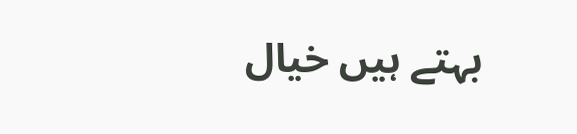بہتے ہیں خیال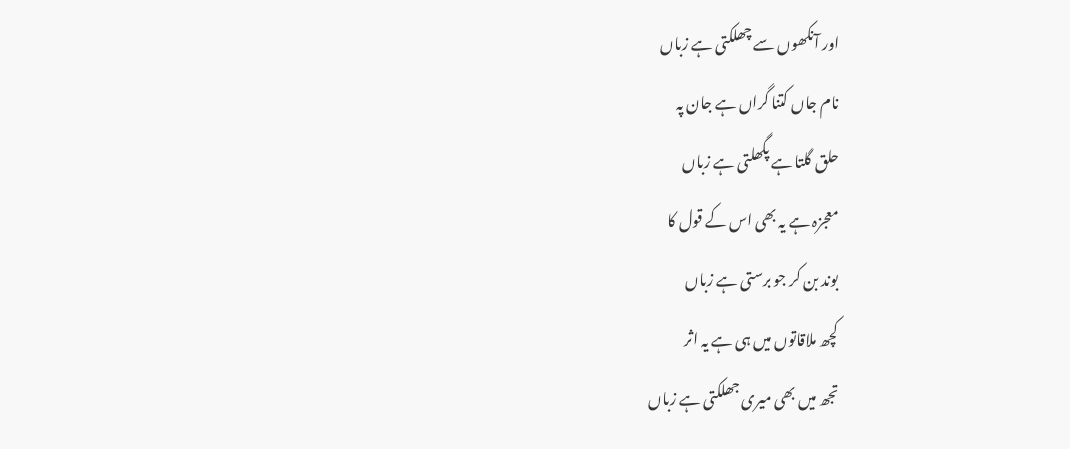اور آنکھوں سے چھلکتی ہے زباں
نام جاں کتنا گراں ہے جان پہ
حلق گلتا ہے پگھلتی ہے زباں
معجزہ ہے یہ بھی اس کے قول کا
بوند بن کر جو برستی ہے زباں
کچھ ملاقاتوں میں ہی ہے یہ اثر
تجھ میں بھی میری جھلکتی ہے زباں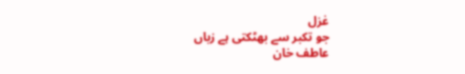غزل
جو تکبر سے بھٹکتی ہے زباں
عاطف خان